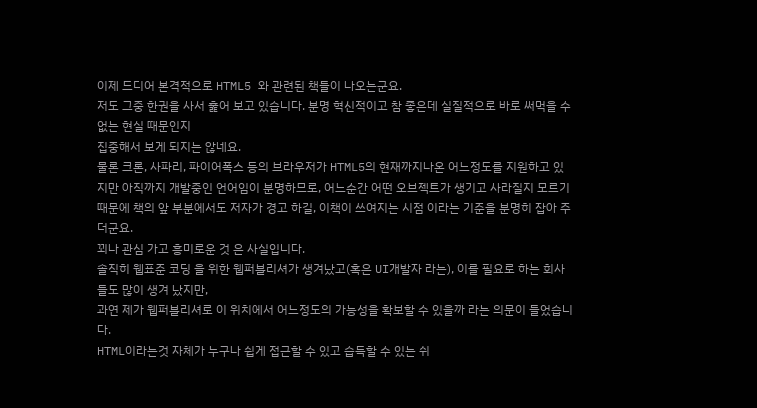이제 드디어 본격적으로 HTML5 와 관련된 책들이 나오는군요.
저도 그중 한권을 사서 훑어 보고 있습니다. 분명 혁신적이고 참 좋은데 실질적으로 바로 써먹을 수 없는 현실 때문인지
집중해서 보게 되지는 않네요.
물론 크론, 사파리, 파이어폭스 등의 브라우저가 HTML5의 현재까지나온 어느정도를 지원하고 있지만 아직까지 개발중인 언어임이 분명하므로, 어느순간 어떤 오브젝트가 생기고 사라질지 모르기 때문에 책의 앞 부분에서도 저자가 경고 하길, 이책이 쓰여지는 시점 이라는 기준을 분명히 잡아 주더군요.
꾀나 관심 가고 흥미로운 것 은 사실입니다.
솔직히 웹표준 코딩 을 위한 웹퍼블리셔가 생겨났고(혹은 UI개발자 라는), 이를 필요로 하는 회사들도 많이 생겨 났지만,
과연 제가 웹퍼블리셔로 이 위치에서 어느정도의 가능성을 확보할 수 있을까 라는 의문이 들었습니다.
HTML이라는것 자체가 누구나 쉽게 접근할 수 있고 습득할 수 있는 쉬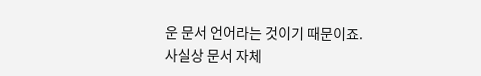운 문서 언어라는 것이기 때문이죠.
사실상 문서 자체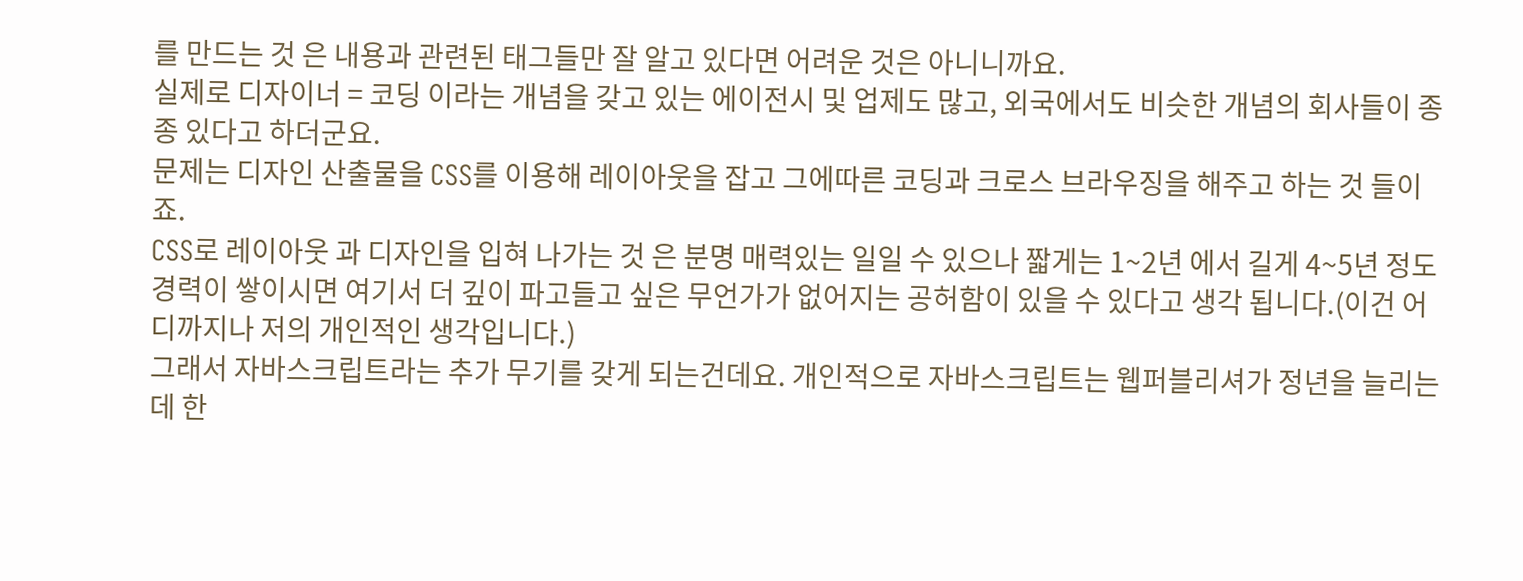를 만드는 것 은 내용과 관련된 태그들만 잘 알고 있다면 어려운 것은 아니니까요.
실제로 디자이너 = 코딩 이라는 개념을 갖고 있는 에이전시 및 업제도 많고, 외국에서도 비슷한 개념의 회사들이 종종 있다고 하더군요.
문제는 디자인 산출물을 CSS를 이용해 레이아웃을 잡고 그에따른 코딩과 크로스 브라우징을 해주고 하는 것 들이죠.
CSS로 레이아웃 과 디자인을 입혀 나가는 것 은 분명 매력있는 일일 수 있으나 짧게는 1~2년 에서 길게 4~5년 정도 경력이 쌓이시면 여기서 더 깊이 파고들고 싶은 무언가가 없어지는 공허함이 있을 수 있다고 생각 됩니다.(이건 어디까지나 저의 개인적인 생각입니다.)
그래서 자바스크립트라는 추가 무기를 갖게 되는건데요. 개인적으로 자바스크립트는 웹퍼블리셔가 정년을 늘리는데 한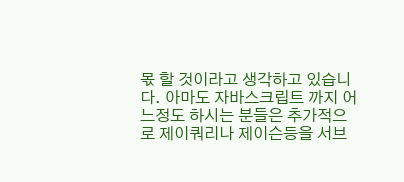몫 할 것이라고 생각하고 있습니다. 아마도 자바스크립트 까지 어느정도 하시는 분들은 추가적으로 제이쿼리나 제이슨등을 서브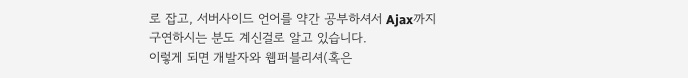로 잡고, 서버사이드 언어를 약간 공부하셔서 Ajax까지 구연하시는 분도 계신걸로 알고 있습니다.
이렇게 되면 개발자와 웹퍼블리셔(혹은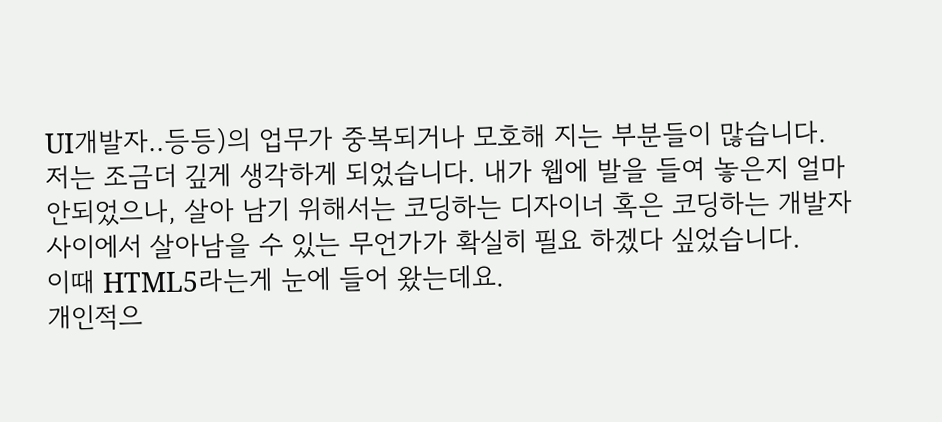UI개발자..등등)의 업무가 중복되거나 모호해 지는 부분들이 많습니다.
저는 조금더 깊게 생각하게 되었습니다. 내가 웹에 발을 들여 놓은지 얼마 안되었으나, 살아 남기 위해서는 코딩하는 디자이너 혹은 코딩하는 개발자 사이에서 살아남을 수 있는 무언가가 확실히 필요 하겠다 싶었습니다.
이때 HTML5라는게 눈에 들어 왔는데요.
개인적으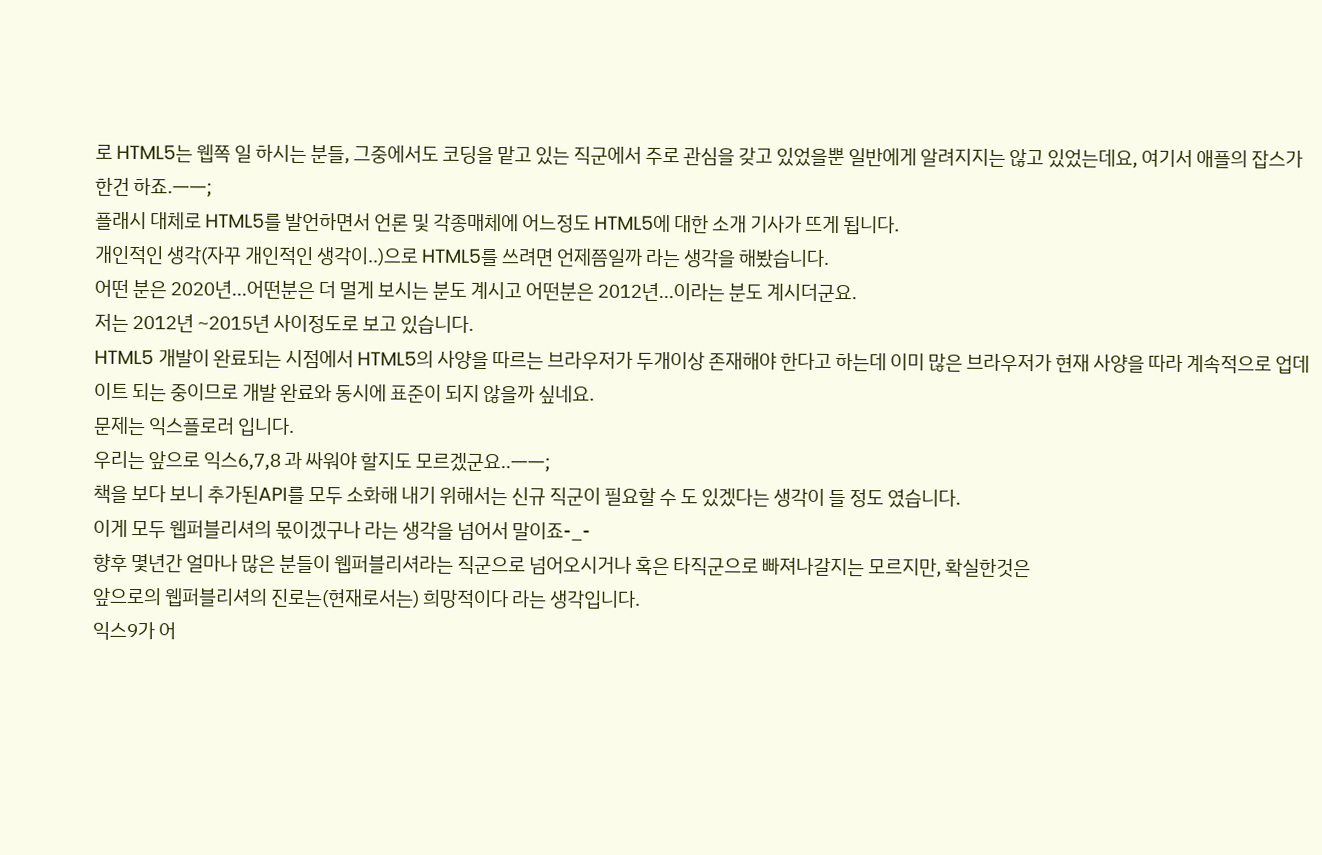로 HTML5는 웹쪽 일 하시는 분들, 그중에서도 코딩을 맡고 있는 직군에서 주로 관심을 갖고 있었을뿐 일반에게 알려지지는 않고 있었는데요, 여기서 애플의 잡스가 한건 하죠.ㅡㅡ;
플래시 대체로 HTML5를 발언하면서 언론 및 각종매체에 어느정도 HTML5에 대한 소개 기사가 뜨게 됩니다.
개인적인 생각(자꾸 개인적인 생각이..)으로 HTML5를 쓰려면 언제쯤일까 라는 생각을 해봤습니다.
어떤 분은 2020년...어떤분은 더 멀게 보시는 분도 계시고 어떤분은 2012년...이라는 분도 계시더군요.
저는 2012년 ~2015년 사이정도로 보고 있습니다.
HTML5 개발이 완료되는 시점에서 HTML5의 사양을 따르는 브라우저가 두개이상 존재해야 한다고 하는데 이미 많은 브라우저가 현재 사양을 따라 계속적으로 업데이트 되는 중이므로 개발 완료와 동시에 표준이 되지 않을까 싶네요.
문제는 익스플로러 입니다.
우리는 앞으로 익스6,7,8 과 싸워야 할지도 모르겠군요..ㅡㅡ;
책을 보다 보니 추가된API를 모두 소화해 내기 위해서는 신규 직군이 필요할 수 도 있겠다는 생각이 들 정도 였습니다.
이게 모두 웹퍼블리셔의 몫이겠구나 라는 생각을 넘어서 말이죠-_-
향후 몇년간 얼마나 많은 분들이 웹퍼블리셔라는 직군으로 넘어오시거나 혹은 타직군으로 빠져나갈지는 모르지만, 확실한것은
앞으로의 웹퍼블리셔의 진로는(현재로서는) 희망적이다 라는 생각입니다.
익스9가 어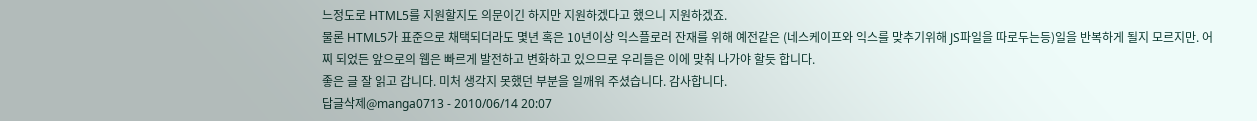느정도로 HTML5를 지원할지도 의문이긴 하지만 지원하겠다고 했으니 지원하겠죠.
물론 HTML5가 표준으로 채택되더라도 몇년 혹은 10년이상 익스플로러 잔재를 위해 예전같은 (네스케이프와 익스를 맞추기위해 JS파일을 따로두는등)일을 반복하게 될지 모르지만. 어찌 되었든 앞으로의 웹은 빠르게 발전하고 변화하고 있으므로 우리들은 이에 맞춰 나가야 할듯 합니다.
좋은 글 잘 읽고 갑니다. 미처 생각지 못했던 부분을 일깨워 주셨습니다. 감사합니다.
답글삭제@manga0713 - 2010/06/14 20:07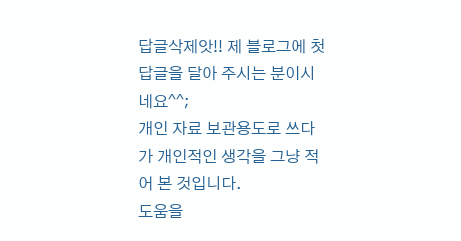답글삭제앗!! 제 블로그에 첫 답글을 달아 주시는 분이시네요^^;
개인 자료 보관용도로 쓰다가 개인적인 생각을 그냥 적어 본 것입니다.
도움을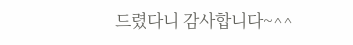드렸다니 감사합니다~^^